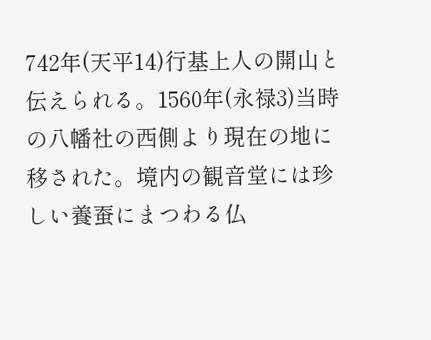742年(天平14)行基上人の開山と伝えられる。1560年(永禄3)当時の八幡社の西側より現在の地に移された。境内の観音堂には珍しい養蚕にまつわる仏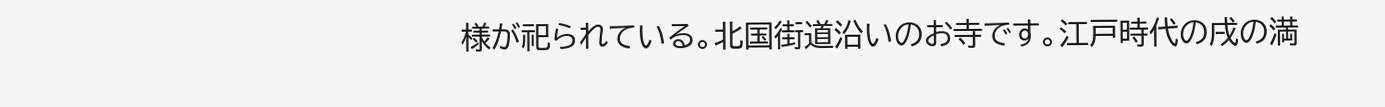様が祀られている。北国街道沿いのお寺です。江戸時代の戌の満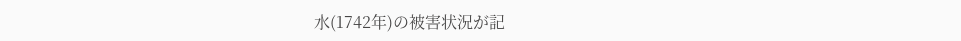水(1742年)の被害状況が記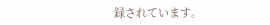録されています。